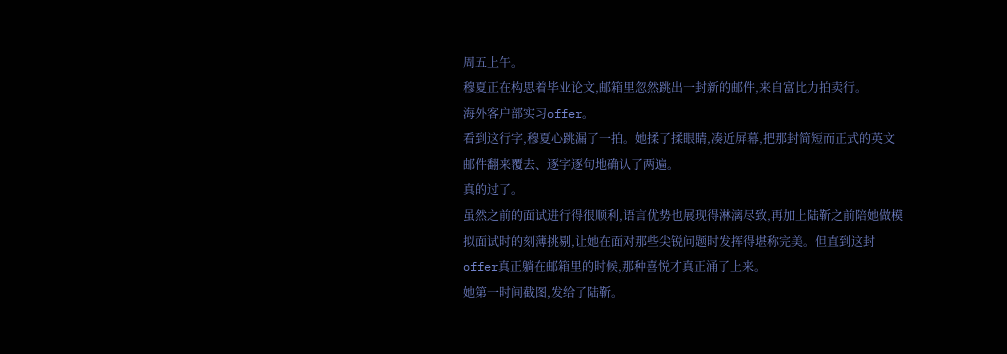周五上午。
穆夏正在构思着毕业论文,邮箱里忽然跳出一封新的邮件,来自富比力拍卖行。
海外客户部实习offer。
看到这行字,穆夏心跳漏了一拍。她揉了揉眼睛,凑近屏幕,把那封简短而正式的英文邮件翻来覆去、逐字逐句地确认了两遍。
真的过了。
虽然之前的面试进行得很顺利,语言优势也展现得淋漓尽致,再加上陆靳之前陪她做模拟面试时的刻薄挑剔,让她在面对那些尖锐问题时发挥得堪称完美。但直到这封offer真正躺在邮箱里的时候,那种喜悦才真正涌了上来。
她第一时间截图,发给了陆靳。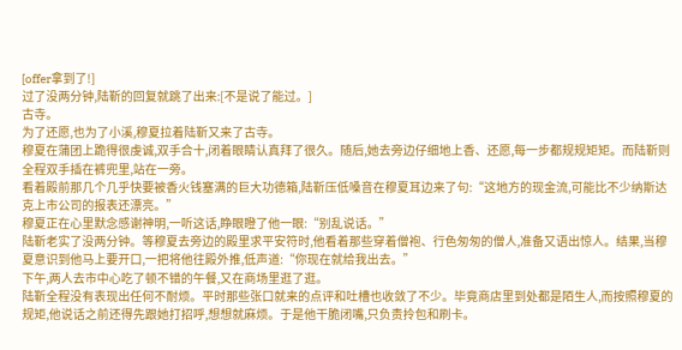[offer拿到了!]
过了没两分钟,陆靳的回复就跳了出来:[不是说了能过。]
古寺。
为了还愿,也为了小溪,穆夏拉着陆靳又来了古寺。
穆夏在蒲团上跪得很虔诚,双手合十,闭着眼睛认真拜了很久。随后,她去旁边仔细地上香、还愿,每一步都规规矩矩。而陆靳则全程双手插在裤兜里,站在一旁。
看着殿前那几个几乎快要被香火钱塞满的巨大功德箱,陆靳压低嗓音在穆夏耳边来了句:“这地方的现金流,可能比不少纳斯达克上市公司的报表还漂亮。”
穆夏正在心里默念感谢神明,一听这话,睁眼瞪了他一眼:“别乱说话。”
陆靳老实了没两分钟。等穆夏去旁边的殿里求平安符时,他看着那些穿着僧袍、行色匆匆的僧人,准备又语出惊人。结果,当穆夏意识到他马上要开口,一把将他往殿外推,低声道:“你现在就给我出去。”
下午,两人去市中心吃了顿不错的午餐,又在商场里逛了逛。
陆靳全程没有表现出任何不耐烦。平时那些张口就来的点评和吐槽也收敛了不少。毕竟商店里到处都是陌生人,而按照穆夏的规矩,他说话之前还得先跟她打招呼,想想就麻烦。于是他干脆闭嘴,只负责拎包和刷卡。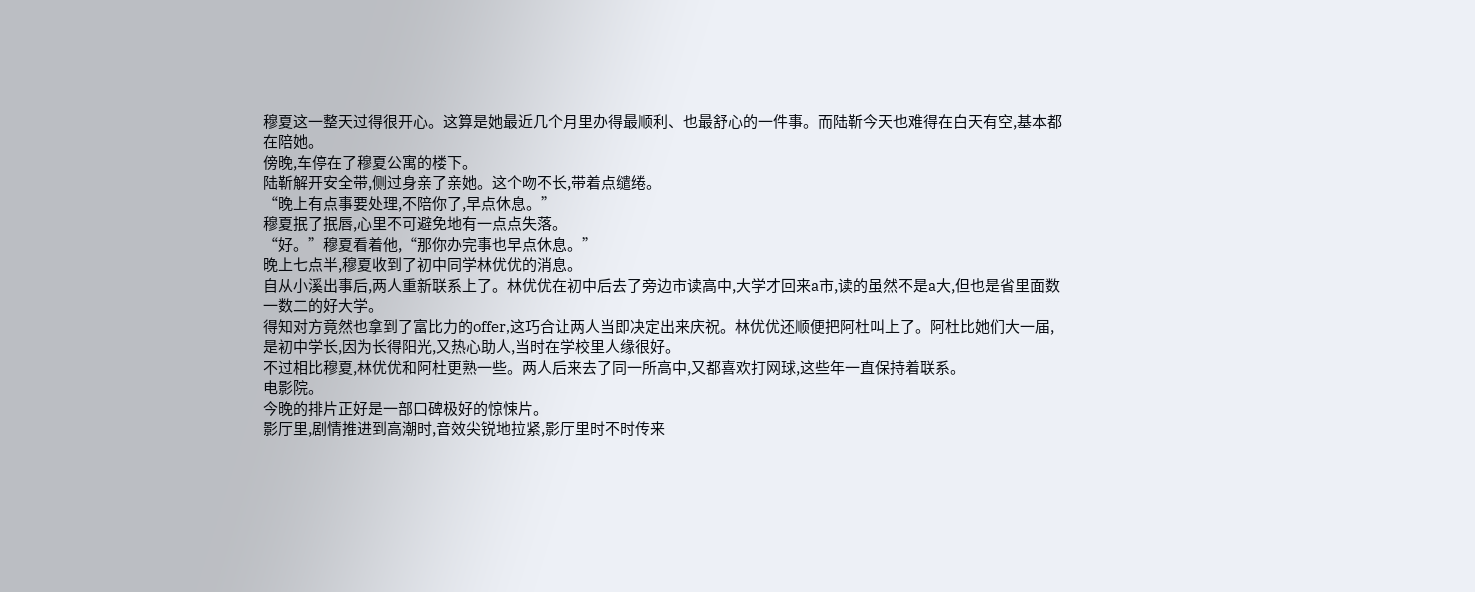穆夏这一整天过得很开心。这算是她最近几个月里办得最顺利、也最舒心的一件事。而陆靳今天也难得在白天有空,基本都在陪她。
傍晚,车停在了穆夏公寓的楼下。
陆靳解开安全带,侧过身亲了亲她。这个吻不长,带着点缱绻。
“晚上有点事要处理,不陪你了,早点休息。”
穆夏抿了抿唇,心里不可避免地有一点点失落。
“好。”穆夏看着他,“那你办完事也早点休息。”
晚上七点半,穆夏收到了初中同学林优优的消息。
自从小溪出事后,两人重新联系上了。林优优在初中后去了旁边市读高中,大学才回来a市,读的虽然不是a大,但也是省里面数一数二的好大学。
得知对方竟然也拿到了富比力的offer,这巧合让两人当即决定出来庆祝。林优优还顺便把阿杜叫上了。阿杜比她们大一届,是初中学长,因为长得阳光,又热心助人,当时在学校里人缘很好。
不过相比穆夏,林优优和阿杜更熟一些。两人后来去了同一所高中,又都喜欢打网球,这些年一直保持着联系。
电影院。
今晚的排片正好是一部口碑极好的惊悚片。
影厅里,剧情推进到高潮时,音效尖锐地拉紧,影厅里时不时传来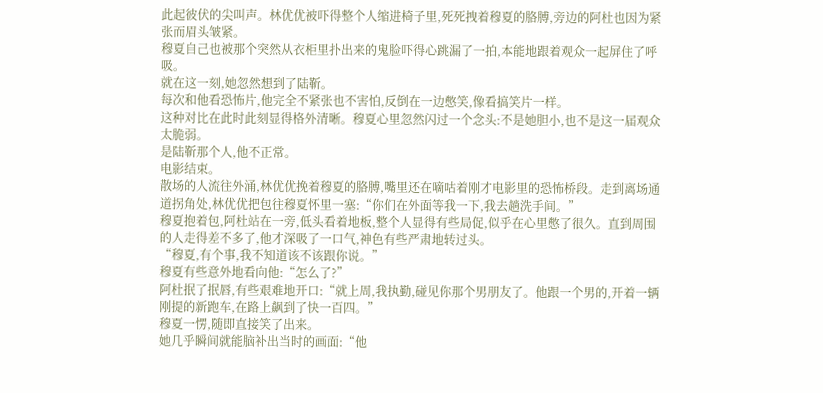此起彼伏的尖叫声。林优优被吓得整个人缩进椅子里,死死拽着穆夏的胳膊,旁边的阿杜也因为紧张而眉头皱紧。
穆夏自己也被那个突然从衣柜里扑出来的鬼脸吓得心跳漏了一拍,本能地跟着观众一起屏住了呼吸。
就在这一刻,她忽然想到了陆靳。
每次和他看恐怖片,他完全不紧张也不害怕,反倒在一边憋笑,像看搞笑片一样。
这种对比在此时此刻显得格外清晰。穆夏心里忽然闪过一个念头:不是她胆小,也不是这一届观众太脆弱。
是陆靳那个人,他不正常。
电影结束。
散场的人流往外涌,林优优挽着穆夏的胳膊,嘴里还在嘀咕着刚才电影里的恐怖桥段。走到离场通道拐角处,林优优把包往穆夏怀里一塞:“你们在外面等我一下,我去趟洗手间。”
穆夏抱着包,阿杜站在一旁,低头看着地板,整个人显得有些局促,似乎在心里憋了很久。直到周围的人走得差不多了,他才深吸了一口气,神色有些严肃地转过头。
“穆夏,有个事,我不知道该不该跟你说。”
穆夏有些意外地看向他:“怎么了?”
阿杜抿了抿唇,有些艰难地开口:“就上周,我执勤,碰见你那个男朋友了。他跟一个男的,开着一辆刚提的新跑车,在路上飙到了快一百四。”
穆夏一愣,随即直接笑了出来。
她几乎瞬间就能脑补出当时的画面:“他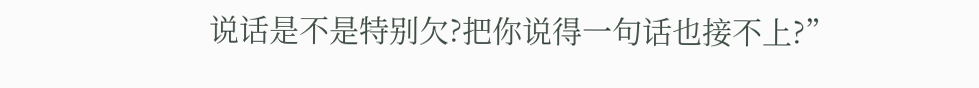说话是不是特别欠?把你说得一句话也接不上?”